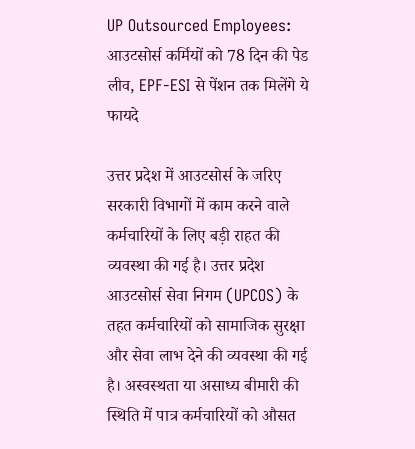UP Outsourced Employees: आउटसोर्स कर्मियों को 78 दिन की पेड लीव, EPF-ESI से पेंशन तक मिलेंगे ये फायदे

उत्तर प्रदेश में आउटसोर्स के जरिए सरकारी विभागों में काम करने वाले कर्मचारियों के लिए बड़ी राहत की व्यवस्था की गई है। उत्तर प्रदेश आउटसोर्स सेवा निगम (UPCOS) के तहत कर्मचारियों को सामाजिक सुरक्षा और सेवा लाभ देने की व्यवस्था की गई है। अस्वस्थता या असाध्य बीमारी की स्थिति में पात्र कर्मचारियों को औसत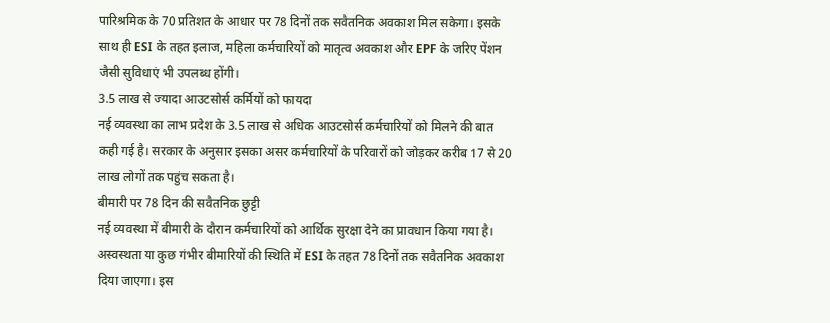पारिश्रमिक के 70 प्रतिशत के आधार पर 78 दिनों तक सवैतनिक अवकाश मिल सकेगा। इसके साथ ही ESI के तहत इलाज, महिला कर्मचारियों को मातृत्व अवकाश और EPF के जरिए पेंशन जैसी सुविधाएं भी उपलब्ध होंगी।
3.5 लाख से ज्यादा आउटसोर्स कर्मियों को फायदा
नई व्यवस्था का लाभ प्रदेश के 3.5 लाख से अधिक आउटसोर्स कर्मचारियों को मिलने की बात कही गई है। सरकार के अनुसार इसका असर कर्मचारियों के परिवारों को जोड़कर करीब 17 से 20 लाख लोगों तक पहुंच सकता है।
बीमारी पर 78 दिन की सवैतनिक छुट्टी
नई व्यवस्था में बीमारी के दौरान कर्मचारियों को आर्थिक सुरक्षा देने का प्रावधान किया गया है। अस्वस्थता या कुछ गंभीर बीमारियों की स्थिति में ESI के तहत 78 दिनों तक सवैतनिक अवकाश दिया जाएगा। इस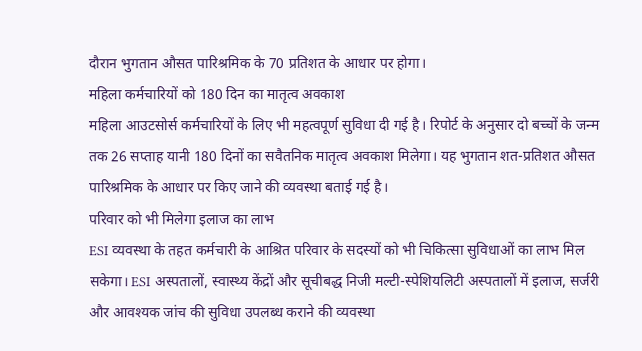दौरान भुगतान औसत पारिश्रमिक के 70 प्रतिशत के आधार पर होगा।
महिला कर्मचारियों को 180 दिन का मातृत्व अवकाश
महिला आउटसोर्स कर्मचारियों के लिए भी महत्वपूर्ण सुविधा दी गई है। रिपोर्ट के अनुसार दो बच्चों के जन्म तक 26 सप्ताह यानी 180 दिनों का सवैतनिक मातृत्व अवकाश मिलेगा। यह भुगतान शत-प्रतिशत औसत पारिश्रमिक के आधार पर किए जाने की व्यवस्था बताई गई है।
परिवार को भी मिलेगा इलाज का लाभ
ESI व्यवस्था के तहत कर्मचारी के आश्रित परिवार के सदस्यों को भी चिकित्सा सुविधाओं का लाभ मिल सकेगा। ESI अस्पतालों, स्वास्थ्य केंद्रों और सूचीबद्ध निजी मल्टी-स्पेशियलिटी अस्पतालों में इलाज, सर्जरी और आवश्यक जांच की सुविधा उपलब्ध कराने की व्यवस्था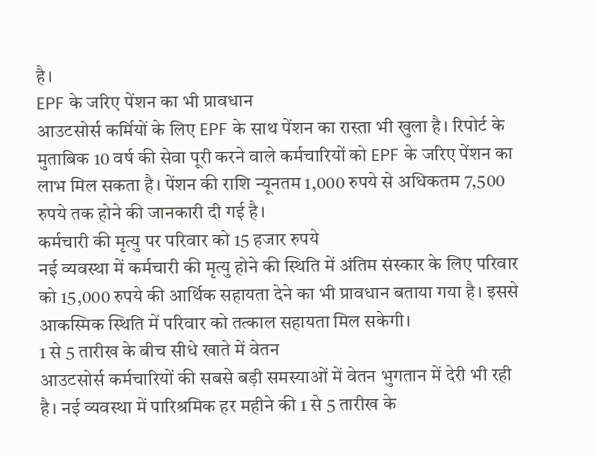है।
EPF के जरिए पेंशन का भी प्रावधान
आउटसोर्स कर्मियों के लिए EPF के साथ पेंशन का रास्ता भी खुला है। रिपोर्ट के मुताबिक 10 वर्ष की सेवा पूरी करने वाले कर्मचारियों को EPF के जरिए पेंशन का लाभ मिल सकता है। पेंशन की राशि न्यूनतम 1,000 रुपये से अधिकतम 7,500 रुपये तक होने की जानकारी दी गई है।
कर्मचारी की मृत्यु पर परिवार को 15 हजार रुपये
नई व्यवस्था में कर्मचारी की मृत्यु होने की स्थिति में अंतिम संस्कार के लिए परिवार को 15,000 रुपये की आर्थिक सहायता देने का भी प्रावधान बताया गया है। इससे आकस्मिक स्थिति में परिवार को तत्काल सहायता मिल सकेगी।
1 से 5 तारीख के बीच सीधे खाते में वेतन
आउटसोर्स कर्मचारियों की सबसे बड़ी समस्याओं में वेतन भुगतान में देरी भी रही है। नई व्यवस्था में पारिश्रमिक हर महीने की 1 से 5 तारीख के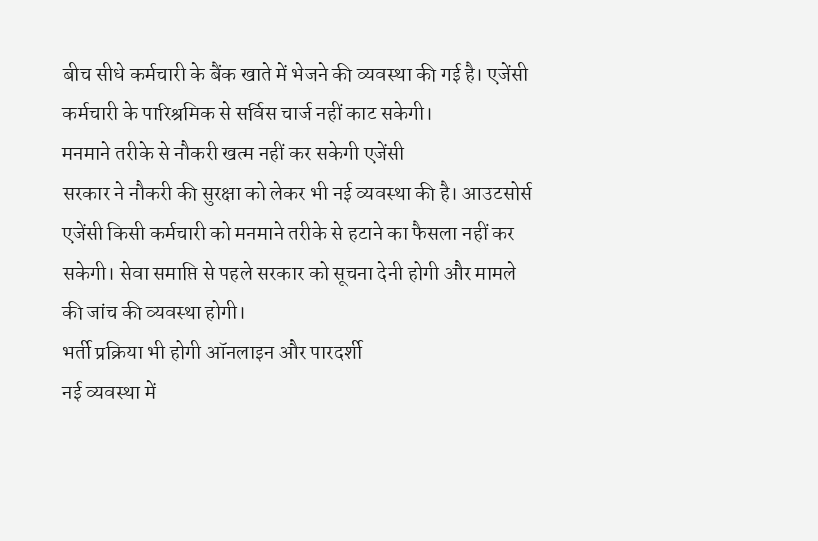बीच सीधे कर्मचारी के बैंक खाते में भेजने की व्यवस्था की गई है। एजेंसी कर्मचारी के पारिश्रमिक से सर्विस चार्ज नहीं काट सकेगी।
मनमाने तरीके से नौकरी खत्म नहीं कर सकेगी एजेंसी
सरकार ने नौकरी की सुरक्षा को लेकर भी नई व्यवस्था की है। आउटसोर्स एजेंसी किसी कर्मचारी को मनमाने तरीके से हटाने का फैसला नहीं कर सकेगी। सेवा समाप्ति से पहले सरकार को सूचना देनी होगी और मामले की जांच की व्यवस्था होगी।
भर्ती प्रक्रिया भी होगी ऑनलाइन और पारदर्शी
नई व्यवस्था में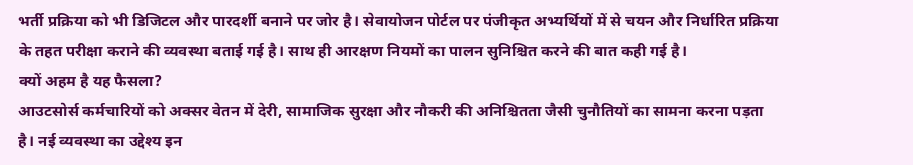भर्ती प्रक्रिया को भी डिजिटल और पारदर्शी बनाने पर जोर है। सेवायोजन पोर्टल पर पंजीकृत अभ्यर्थियों में से चयन और निर्धारित प्रक्रिया के तहत परीक्षा कराने की व्यवस्था बताई गई है। साथ ही आरक्षण नियमों का पालन सुनिश्चित करने की बात कही गई है।
क्यों अहम है यह फैसला?
आउटसोर्स कर्मचारियों को अक्सर वेतन में देरी, सामाजिक सुरक्षा और नौकरी की अनिश्चितता जैसी चुनौतियों का सामना करना पड़ता है। नई व्यवस्था का उद्देश्य इन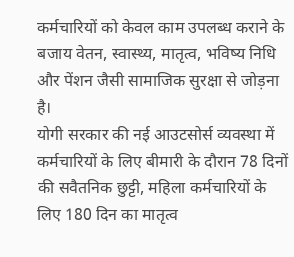कर्मचारियों को केवल काम उपलब्ध कराने के बजाय वेतन, स्वास्थ्य, मातृत्व, भविष्य निधि और पेंशन जैसी सामाजिक सुरक्षा से जोड़ना है।
योगी सरकार की नई आउटसोर्स व्यवस्था में कर्मचारियों के लिए बीमारी के दौरान 78 दिनों की सवैतनिक छुट्टी, महिला कर्मचारियों के लिए 180 दिन का मातृत्व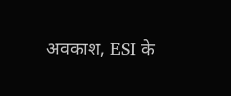अवकाश, ESI के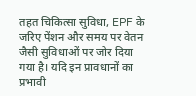तहत चिकित्सा सुविधा, EPF के जरिए पेंशन और समय पर वेतन जैसी सुविधाओं पर जोर दिया गया है। यदि इन प्रावधानों का प्रभावी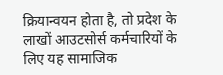क्रियान्वयन होता है, तो प्रदेश के लाखों आउटसोर्स कर्मचारियों के लिए यह सामाजिक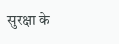सुरक्षा के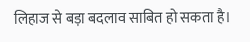लिहाज से बड़ा बदलाव साबित हो सकता है।